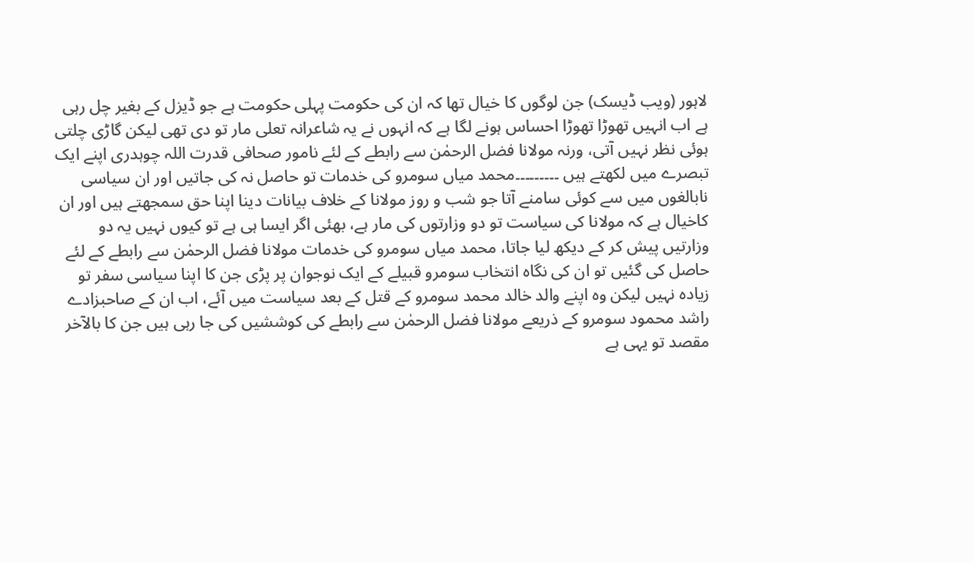لاہور (ویب ڈیسک) جن لوگوں کا خیال تھا کہ ان کی حکومت پہلی حکومت ہے جو ڈیزل کے بغیر چل رہی ہے اب انہیں تھوڑا تھوڑا احساس ہونے لگا ہے کہ انہوں نے یہ شاعرانہ تعلی مار تو دی تھی لیکن گاڑی چلتی ہوئی نظر نہیں آتی، ورنہ مولانا فضل الرحمٰن سے رابطے کے لئے نامور صحافی قدرت اللہ چوہدری اپنے ایک تبصرے میں لکھتے ہیں ۔۔۔۔۔۔۔۔۔محمد میاں سومرو کی خدمات تو حاصل نہ کی جاتیں اور ان سیاسی نابالغوں میں سے کوئی سامنے آتا جو شب و روز مولانا کے خلاف بیانات دینا اپنا حق سمجھتے ہیں اور ان کاخیال ہے کہ مولانا کی سیاست تو دو وزارتوں کی مار ہے، بھئی اگر ایسا ہی ہے تو کیوں نہیں یہ دو وزارتیں پیش کر کے دیکھ لیا جاتا، محمد میاں سومرو کی خدمات مولانا فضل الرحمٰن سے رابطے کے لئے حاصل کی گئیں تو ان کی نگاہ انتخاب سومرو قبیلے کے ایک نوجوان پر پڑی جن کا اپنا سیاسی سفر تو زیادہ نہیں لیکن وہ اپنے والد خالد محمد سومرو کے قتل کے بعد سیاست میں آئے، اب ان کے صاحبزادے راشد محمود سومرو کے ذریعے مولانا فضل الرحمٰن سے رابطے کی کوششیں کی جا رہی ہیں جن کا بالآخر مقصد تو یہی ہے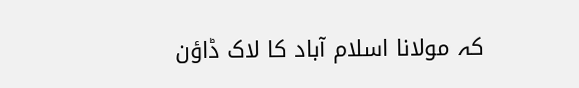کہ مولانا اسلام آباد کا لاک ڈاؤن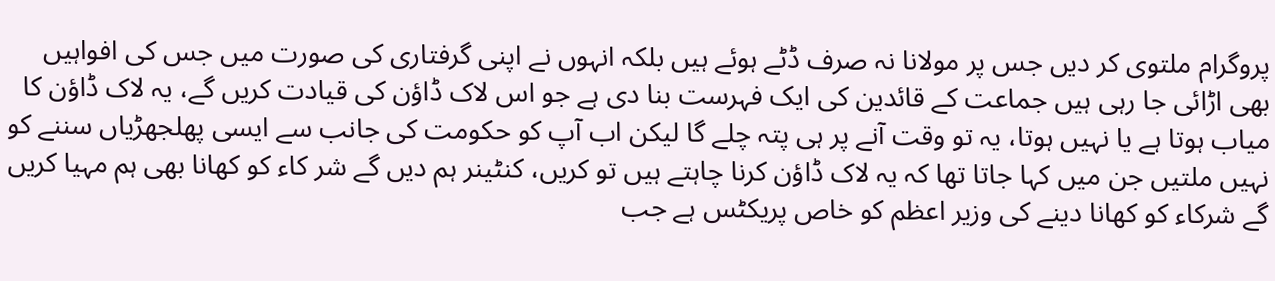پروگرام ملتوی کر دیں جس پر مولانا نہ صرف ڈٹے ہوئے ہیں بلکہ انہوں نے اپنی گرفتاری کی صورت میں جس کی افواہیں بھی اڑائی جا رہی ہیں جماعت کے قائدین کی ایک فہرست بنا دی ہے جو اس لاک ڈاؤن کی قیادت کریں گے، یہ لاک ڈاؤن کا میاب ہوتا ہے یا نہیں ہوتا، یہ تو وقت آنے پر ہی پتہ چلے گا لیکن اب آپ کو حکومت کی جانب سے ایسی پھلجھڑیاں سننے کو نہیں ملتیں جن میں کہا جاتا تھا کہ یہ لاک ڈاؤن کرنا چاہتے ہیں تو کریں، کنٹینر ہم دیں گے شر کاء کو کھانا بھی ہم مہیا کریں گے شرکاء کو کھانا دینے کی وزیر اعظم کو خاص پریکٹس ہے جب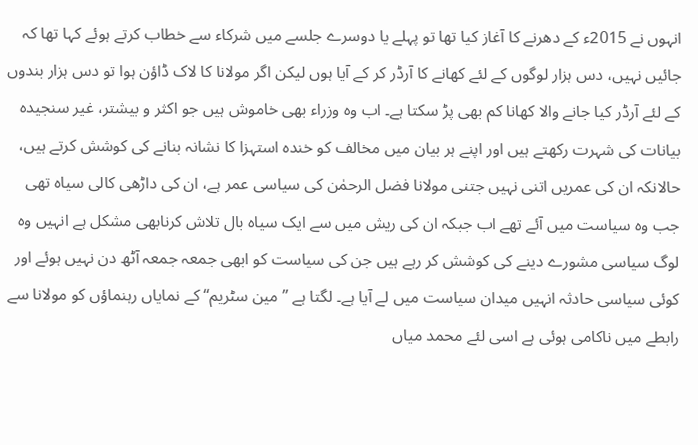انہوں نے 2015ء کے دھرنے کا آغاز کیا تھا تو پہلے یا دوسرے جلسے میں شرکاء سے خطاب کرتے ہوئے کہا تھا کہ جائیں نہیں، دس ہزار لوگوں کے لئے کھانے کا آرڈر کر کے آیا ہوں لیکن اگر مولانا کا لاک ڈاؤن ہوا تو دس ہزار بندوں کے لئے آرڈر کیا جانے والا کھانا کم بھی پڑ سکتا ہے۔ اب وہ وزراء بھی خاموش ہیں جو اکثر و بیشتر، غیر سنجیدہ بیانات کی شہرت رکھتے ہیں اور اپنے ہر بیان میں مخالف کو خندہ استہزا کا نشانہ بنانے کی کوشش کرتے ہیں، حالانکہ ان کی عمریں اتنی نہیں جتنی مولانا فضل الرحمٰن کی سیاسی عمر ہے، ان کی داڑھی کالی سیاہ تھی جب وہ سیاست میں آئے تھے اب جبکہ ان کی ریش میں سے ایک سیاہ بال تلاش کرنابھی مشکل ہے انہیں وہ لوگ سیاسی مشورے دینے کی کوشش کر رہے ہیں جن کی سیاست کو ابھی جمعہ جمعہ آٹھ دن نہیں ہوئے اور کوئی سیاسی حادثہ انہیں میدان سیاست میں لے آیا ہے۔ لگتا ہے ”مین سٹریم“ کے نمایاں رہنماؤں کو مولانا سے رابطے میں ناکامی ہوئی ہے اسی لئے محمد میاں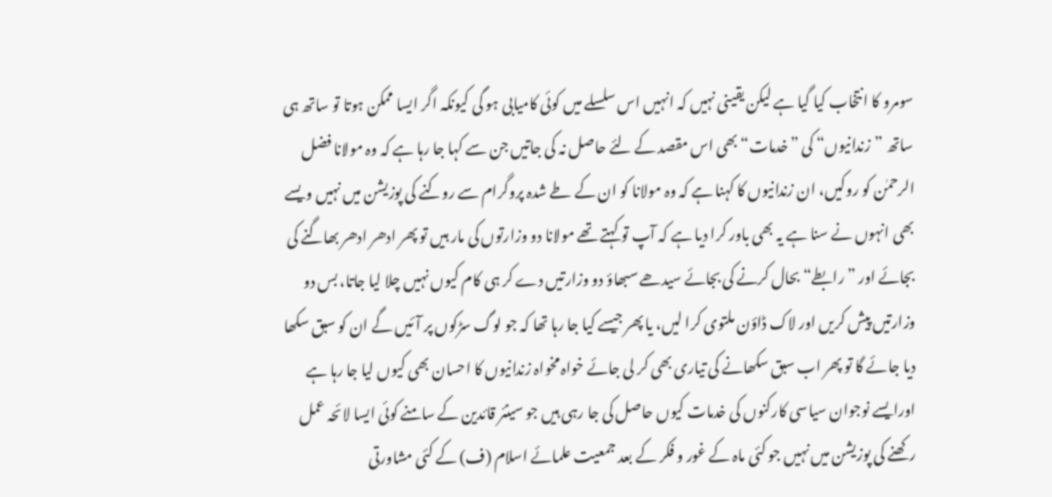سومرو کا انتخاب کیا گیا ہے لیکن یقینی نہیں کہ انہیں اس سلسلے میں کوئی کامیابی ہو گی کیونکہ اگر ایسا ممکن ہوتا تو ساتھ ہی ساتھ ”زندانیوں“ کی ”خدمات“ بھی اس مقصد کے لئے حاصل نہ کی جاتیں جن سے کہا جا رہا ہے کہ وہ مولانا فضل الرحمٰن کو روکیں، ان زندانیوں کا کہنا ہے کہ وہ مولانا کو ان کے طے شدہ پروگرام سے روکنے کی پوزیشن میں نہیں ویسے بھی انہوں نے سنا ہے یہ بھی باور کرا دیا ہے کہ آپ تو کہتے تھے مولانا دو وزارتوں کی مار ہیں تو پھر ادھر ادھر بھاگنے کی بجائے اور ”رابطے“ بحال کرنے کی بجائے سیدھے سبھاؤ دو وزارتیں دے کر ہی کام کیوں نہیں چلا لیا جاتا، بس دو وزارتیں پیش کریں اور لاک ڈاؤن ملتوی کرا لیں، یا پھر جیسے کیا جا رہا تھا کہ جو لوگ سڑکوں پر آئیں گے ان کو سبق سکھا دیا جائے گا تو پھر اب سبق سکھانے کی تیاری بھی کر لی جائے خواہ مخواہ زندانیوں کا احسان بھی کیوں لیا جا رہا ہے اورایسے نوجوان سیاسی کارکنوں کی خدمات کیوں حاصل کی جا رہی ہیں جو سینئر قائدین کے سامنے کوئی ایسا لائحہ عمل رکھنے کی پوزیشن میں نہیں جو کئی ماہ کے غور و فکر کے بعد جمعیت علمائے اسلام (ف) کے کئی مشاورتی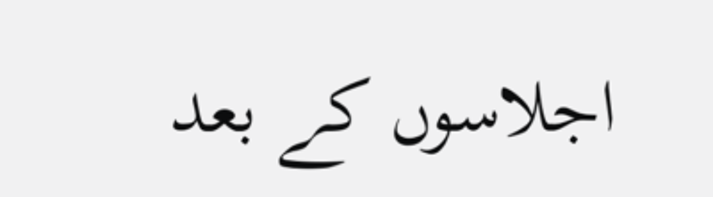اجلاسوں کے بعد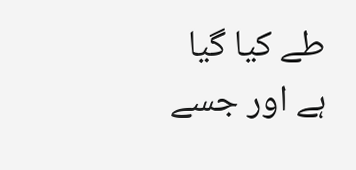طے کیا گیا ہے اور جسے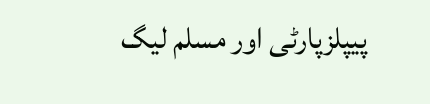پیپلزپارٹی اور مسلم لیگ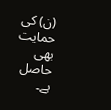(ن) کی حمایت بھی حاصل ہے۔